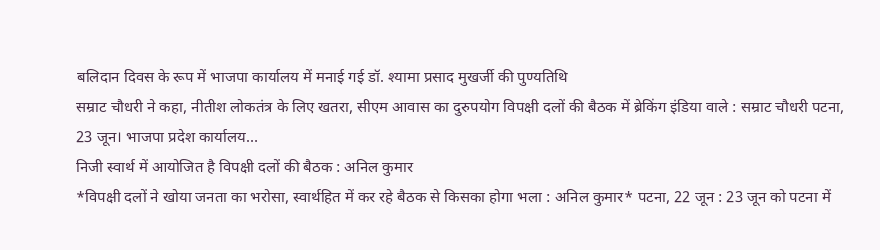बलिदान दिवस के रूप में भाजपा कार्यालय में मनाई गई डॉ. श्यामा प्रसाद मुखर्जी की पुण्यतिथि
सम्राट चौधरी ने कहा, नीतीश लोकतंत्र के लिए खतरा, सीएम आवास का दुरुपयोग विपक्षी दलों की बैठक में ब्रेकिंग इंडिया वाले : सम्राट चौधरी पटना, 23 जून। भाजपा प्रदेश कार्यालय…
निजी स्वार्थ में आयोजित है विपक्षी दलों की बैठक : अनिल कुमार
*विपक्षी दलों ने खोया जनता का भरोसा, स्वार्थहित में कर रहे बैठक से किसका होगा भला : अनिल कुमार* पटना, 22 जून : 23 जून को पटना में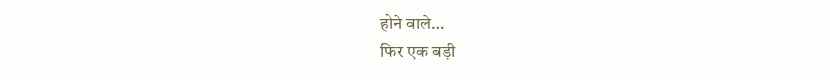होने वाले…
फिर एक बड़ी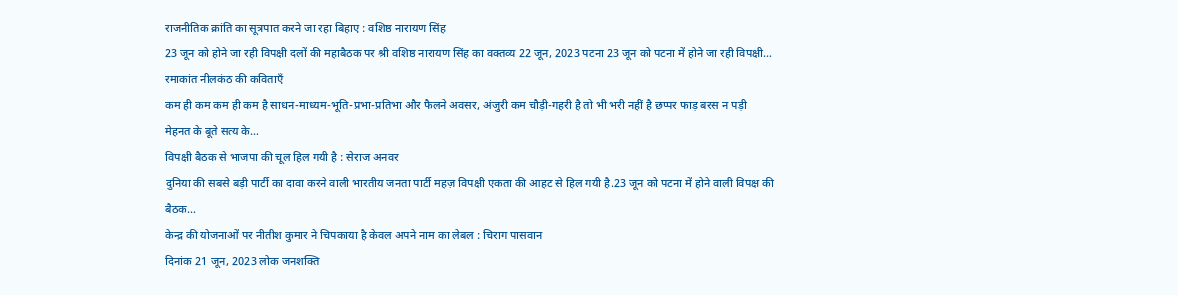राजनीतिक क्रांति का सूत्रपात करने जा रहा बिहाए : वशिष्ठ नारायण सिंह
23 जून को होने जा रही विपक्षी दलों की महाबैठक पर श्री वशिष्ठ नारायण सिंह का वक्तव्य 22 जून, 2023 पटना 23 जून को पटना में होने जा रही विपक्षी…
रमाकांत नीलकंठ की कविताएँ
कम ही कम कम ही कम है साधन-माध्यम-भूति-प्रभा-प्रतिभा और फैलने अवसर, अंजुरी कम चौड़ी-गहरी है तो भी भरी नहीं है छप्पर फाड़ बरस न पड़ी मेहनत के बूते सत्य के…
विपक्षी बैठक से भाजपा की चूल हिल गयी है : सेराज अनवर
दुनिया की सबसे बड़ी पार्टी का दावा करने वाली भारतीय जनता पार्टी महज़ विपक्षी एकता की आहट से हिल गयी है.23 जून को पटना में होने वाली विपक्ष की बैठक…
केन्द्र की योजनाओं पर नीतीश कुमार ने चिपकाया है केवल अपने नाम का लेबल : चिराग पासवान
दिनांक 21 जून, 2023 लोक जनशक्ति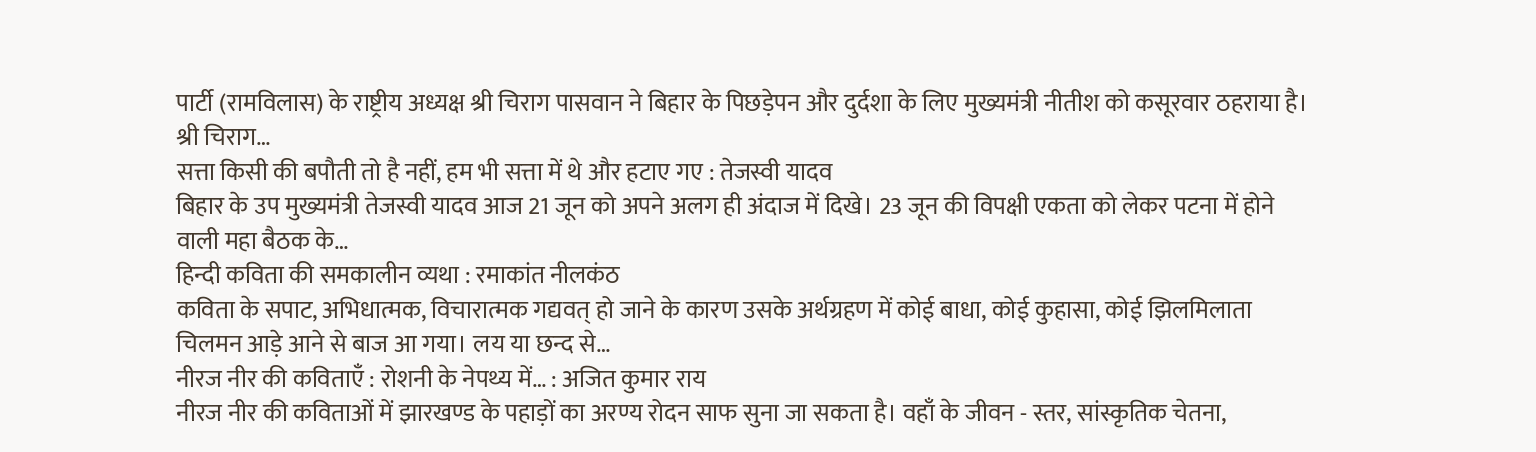पार्टी (रामविलास) के राष्ट्रीय अध्यक्ष श्री चिराग पासवान ने बिहार के पिछड़ेपन और दुर्दशा के लिए मुख्यमंत्री नीतीश को कसूरवार ठहराया है। श्री चिराग…
सत्ता किसी की बपौती तो है नहीं, हम भी सत्ता में थे और हटाए गए : तेजस्वी यादव
बिहार के उप मुख्यमंत्री तेजस्वी यादव आज 21 जून को अपने अलग ही अंदाज में दिखे। 23 जून की विपक्षी एकता को लेकर पटना में होने वाली महा बैठक के…
हिन्दी कविता की समकालीन व्यथा : रमाकांत नीलकंठ
कविता के सपाट, अभिधात्मक, विचारात्मक गद्यवत् हो जाने के कारण उसके अर्थग्रहण में कोई बाधा, कोई कुहासा, कोई झिलमिलाता चिलमन आड़े आने से बाज आ गया। लय या छन्द से…
नीरज नीर की कविताएँ : रोशनी के नेपथ्य में… : अजित कुमार राय
नीरज नीर की कविताओं में झारखण्ड के पहाड़ों का अरण्य रोदन साफ सुना जा सकता है। वहाँ के जीवन - स्तर, सांस्कृतिक चेतना,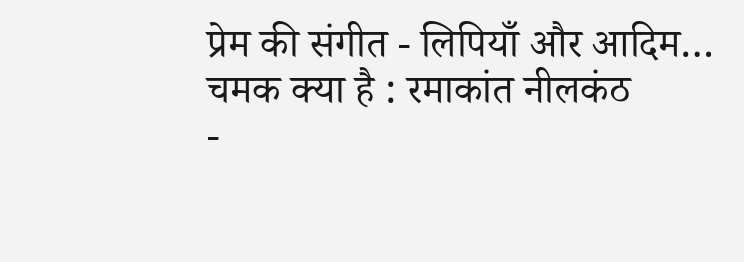प्रेम की संगीत - लिपियाँ और आदिम…
चमक क्या है : रमाकांत नीलकंठ
-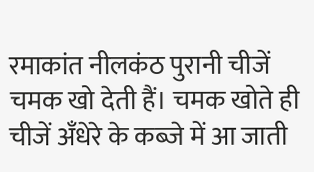रमाकांत नीलकंठ पुरानी चीजें चमक खो देती हैं। चमक खोते ही चीजें अँधेरे के कब्जे में आ जाती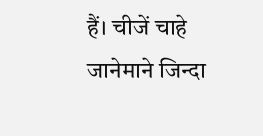हैं। चीजें चाहे जानेमाने जिन्दा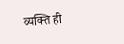व्यक्ति ही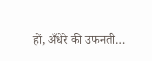हों, अँधेरे की उफनती…